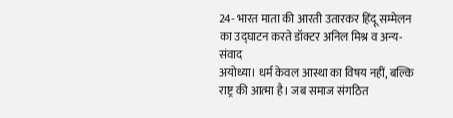24- भारत माता की आरती उतारकर हिंदू सम्मेलन का उद्घाटन करते डॉक्टर अनिल मिश्र व अन्य- संवाद
अयोध्या। धर्म केवल आस्था का विषय नहीं, बल्कि राष्ट्र की आत्मा है। जब समाज संगठित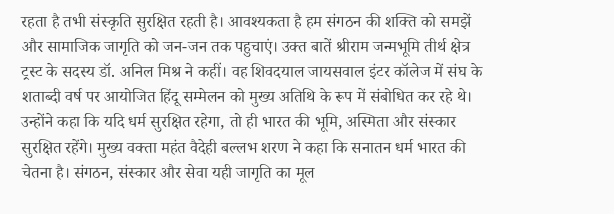रहता है तभी संस्कृति सुरक्षित रहती है। आवश्यकता है हम संगठन की शक्ति को समझें और सामाजिक जागृति को जन-जन तक पहुचाएं। उक्त बातें श्रीराम जन्मभूमि तीर्थ क्षेत्र ट्रस्ट के सदस्य डॉ. अनिल मिश्र ने कहीं। वह शिवदयाल जायसवाल इंटर कॉलेज में संघ के शताब्दी वर्ष पर आयोजित हिंदू सम्मेलन को मुख्य अतिथि के रूप में संबोधित कर रहे थे।
उन्होंने कहा कि यदि धर्म सुरक्षित रहेगा, तो ही भारत की भूमि, अस्मिता और संस्कार सुरक्षित रहेंगे। मुख्य वक्ता महंत वैदेही बल्लभ शरण ने कहा कि सनातन धर्म भारत की चेतना है। संगठन, संस्कार और सेवा यही जागृति का मूल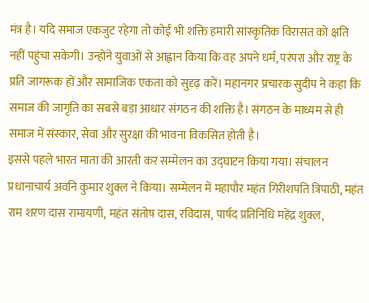मंत्र है। यदि समाज एकजुट रहेगा तो कोई भी शक्ति हमारी सांस्कृतिक विरासत को क्षति नहीं पहुंचा सकेगी। उन्होंने युवाओं से आह्वान किया कि वह अपने धर्म, परंपरा और राष्ट्र के प्रति जागरूक हों और सामाजिक एकता को सुदृढ़ करें। महानगर प्रचारक सुदीप ने कहा कि समाज की जागृति का सबसे बड़ा आधार संगठन की शक्ति है। संगठन के माध्यम से ही समाज में संस्कार, सेवा और सुरक्षा की भावना विकसित होती है।
इससे पहले भारत माता की आरती कर सम्मेलन का उद्घाटन किया गया। संचालन प्रधानाचार्य अवनि कुमार शुक्ल ने किया। सम्मेलन में महापौर महंत गिरीशपति त्रिपाठी, महंत राम शरण दास रामायणी, महंत संतोष दास, रविदास, पार्षद प्रतिनिधि महेंद्र शुक्ल,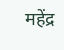महेंद्र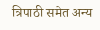त्रिपाठी समेत अन्य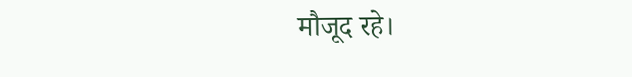मौजूद रहे।